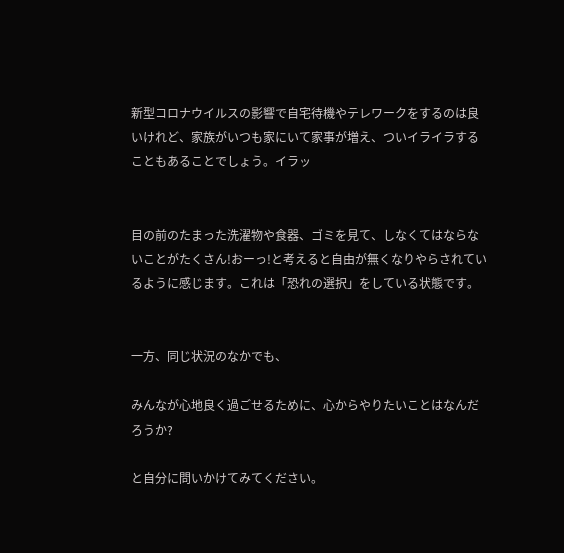新型コロナウイルスの影響で自宅待機やテレワークをするのは良いけれど、家族がいつも家にいて家事が増え、ついイライラすることもあることでしょう。イラッ


目の前のたまった洗濯物や食器、ゴミを見て、しなくてはならないことがたくさん!おーっ!と考えると自由が無くなりやらされているように感じます。これは「恐れの選択」をしている状態です。


一方、同じ状況のなかでも、

みんなが心地良く過ごせるために、心からやりたいことはなんだろうか?

と自分に問いかけてみてください。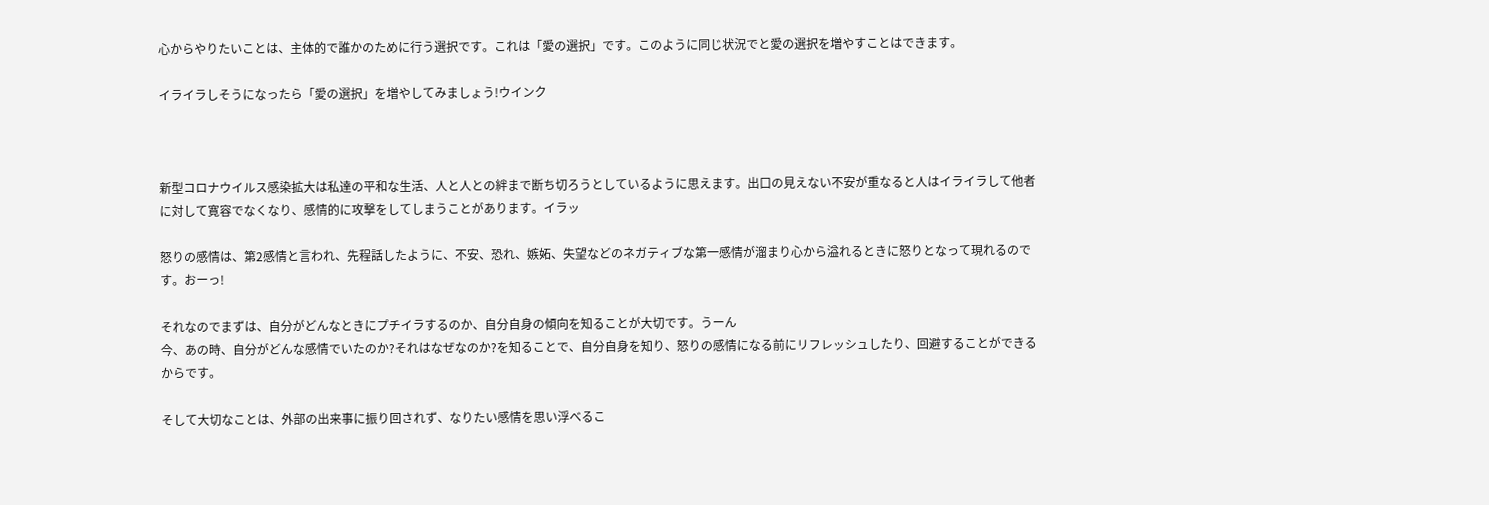心からやりたいことは、主体的で誰かのために行う選択です。これは「愛の選択」です。このように同じ状況でと愛の選択を増やすことはできます。

イライラしそうになったら「愛の選択」を増やしてみましょう!ウインク



新型コロナウイルス感染拡大は私達の平和な生活、人と人との絆まで断ち切ろうとしているように思えます。出口の見えない不安が重なると人はイライラして他者に対して寛容でなくなり、感情的に攻撃をしてしまうことがあります。イラッ

怒りの感情は、第2感情と言われ、先程話したように、不安、恐れ、嫉妬、失望などのネガティブな第一感情が溜まり心から溢れるときに怒りとなって現れるのです。おーっ!

それなのでまずは、自分がどんなときにプチイラするのか、自分自身の傾向を知ることが大切です。うーん
今、あの時、自分がどんな感情でいたのか?それはなぜなのか?を知ることで、自分自身を知り、怒りの感情になる前にリフレッシュしたり、回避することができるからです。

そして大切なことは、外部の出来事に振り回されず、なりたい感情を思い浮べるこ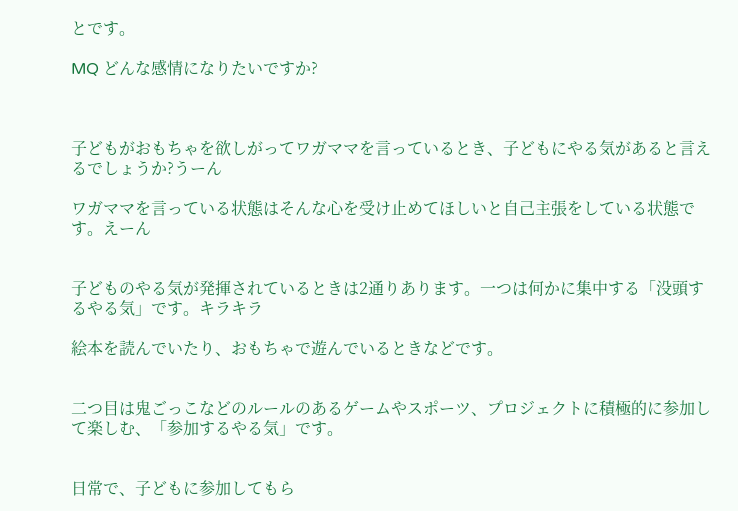とです。

MQ どんな感情になりたいですか?



子どもがおもちゃを欲しがってワガママを言っているとき、子どもにやる気があると言えるでしょうか?うーん

ワガママを言っている状態はそんな心を受け止めてほしいと自己主張をしている状態です。えーん


子どものやる気が発揮されているときは2通りあります。一つは何かに集中する「没頭するやる気」です。キラキラ

絵本を読んでいたり、おもちゃで遊んでいるときなどです。


二つ目は鬼ごっこなどのルールのあるゲームやスポーツ、プロジェクトに積極的に参加して楽しむ、「参加するやる気」です。


日常で、子どもに参加してもら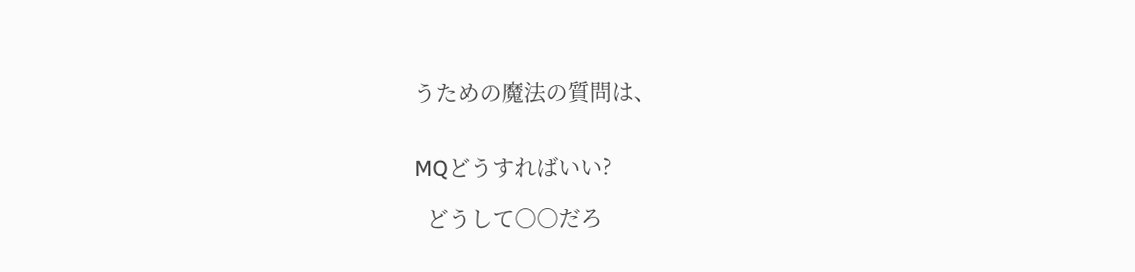うための魔法の質問は、


MQどうすればいい?

  どうして○○だろ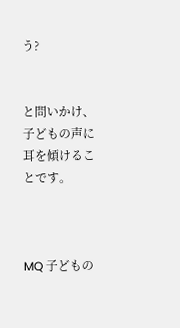う?


と問いかけ、子どもの声に耳を傾けることです。



MQ 子どもの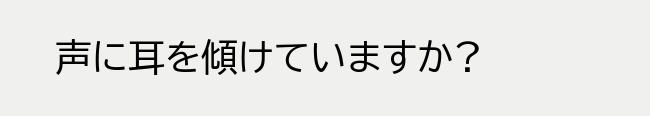声に耳を傾けていますか?